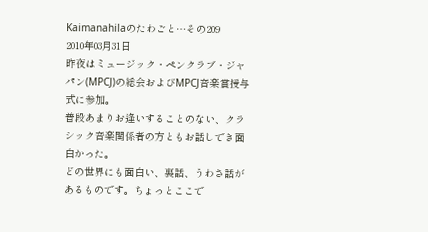Kaimanahilaのたわごと…その209
2010年03月31日
昨夜はミュージック・ペンクラブ・ジャパン(MPCJ)の総会およびMPCJ音楽賞授与式に参加。
普段あまりお逢いすることのない、クラシック音楽関係者の方ともお話しでき面白かった。
どの世界にも面白い、裏話、うわさ話があるものです。ちょっとここで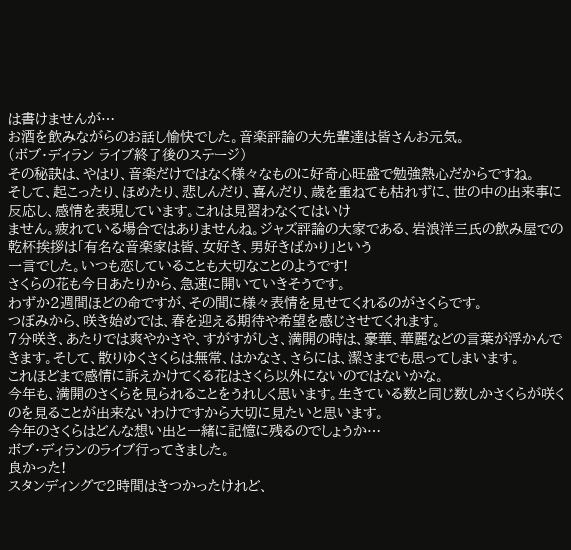は書けませんが…
お酒を飲みながらのお話し愉快でした。音楽評論の大先輩達は皆さんお元気。
(ボブ・ディラン ライブ終了後のステージ)
その秘訣は、やはり、音楽だけではなく様々なものに好奇心旺盛で勉強熱心だからですね。
そして、起こったり、ほめたり、悲しんだり、喜んだり、歳を重ねても枯れずに、世の中の出来事に反応し、感情を表現しています。これは見習わなくてはいけ
ません。疲れている場合ではありませんね。ジャズ評論の大家である、岩浪洋三氏の飲み屋での乾杯挨拶は「有名な音楽家は皆、女好き、男好きばかり」という
一言でした。いつも恋していることも大切なことのようです!
さくらの花も今日あたりから、急速に開いていきそうです。
わずか2週間ほどの命ですが、その間に様々表情を見せてくれるのがさくらです。
つぼみから、咲き始めでは、春を迎える期待や希望を感じさせてくれます。
7分咲き、あたりでは爽やかさや、すがすがしさ、満開の時は、豪華、華麗などの言葉が浮かんできます。そして、散りゆくさくらは無常、はかなさ、さらには、潔さまでも思ってしまいます。
これほどまで感情に訴えかけてくる花はさくら以外にないのではないかな。
今年も、満開のさくらを見られることをうれしく思います。生きている数と同じ数しかさくらが咲くのを見ることが出来ないわけですから大切に見たいと思います。
今年のさくらはどんな想い出と一緒に記憶に残るのでしょうか…
ボブ・ディランのライブ行ってきました。
良かった!
スタンディングで2時間はきつかったけれど、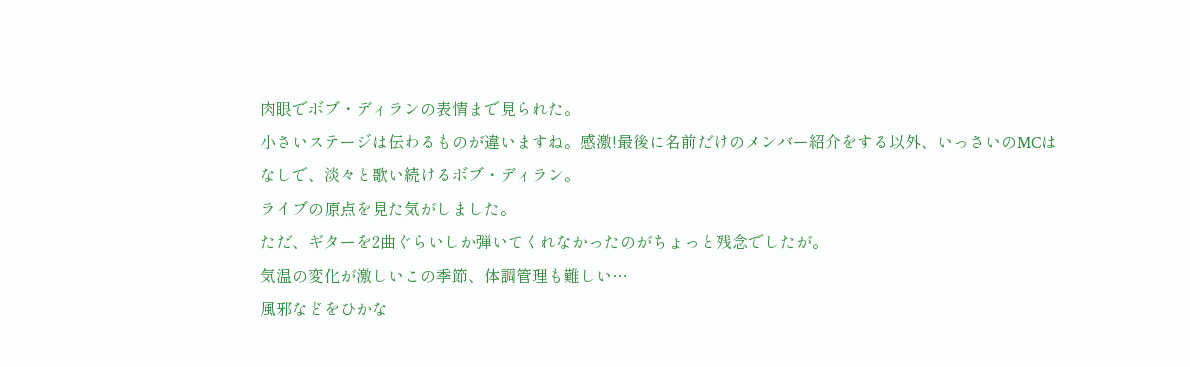肉眼でボブ・ディランの表情まで見られた。
小さいステージは伝わるものが違いますね。感激!最後に名前だけのメンバー紹介をする以外、いっさいのMCはなしで、淡々と歌い続けるボブ・ディラン。
ライブの原点を見た気がしました。
ただ、ギターを2曲ぐらいしか弾いてくれなかったのがちょっと残念でしたが。
気温の変化が激しいこの季節、体調管理も難しい…
風邪などをひかな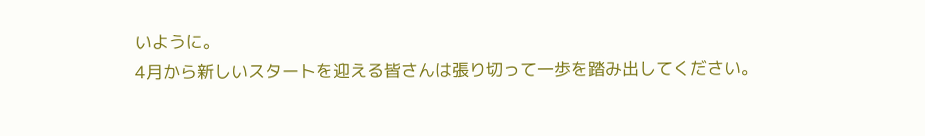いように。
4月から新しいスタートを迎える皆さんは張り切って一歩を踏み出してください。